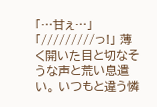「…甘ぇ…」 「/////////っ!」 薄く開いた目と切なそうな声と荒い息遣い。 いつもと違う憐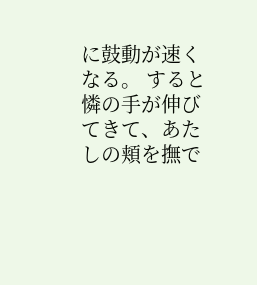に鼓動が速くなる。 すると憐の手が伸びてきて、あたしの頬を撫で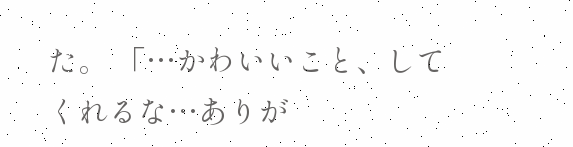た。 「…かわいいこと、してくれるな…ありが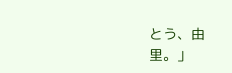とう、由里。」